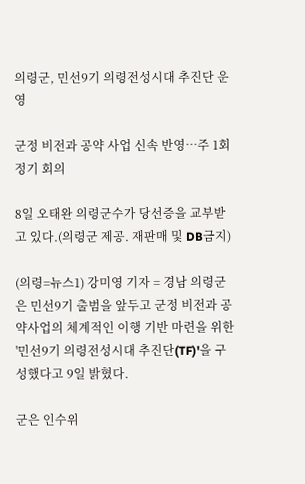의령군, 민선9기 의령전성시대 추진단 운영

군정 비전과 공약 사업 신속 반영…주 1회 정기 회의

8일 오태완 의령군수가 당선증을 교부받고 있다.(의령군 제공. 재판매 및 DB금지)

(의령=뉴스1) 강미영 기자 = 경남 의령군은 민선9기 출범을 앞두고 군정 비전과 공약사업의 체계적인 이행 기반 마련을 위한 '민선9기 의령전성시대 추진단(TF)'을 구성했다고 9일 밝혔다.

군은 인수위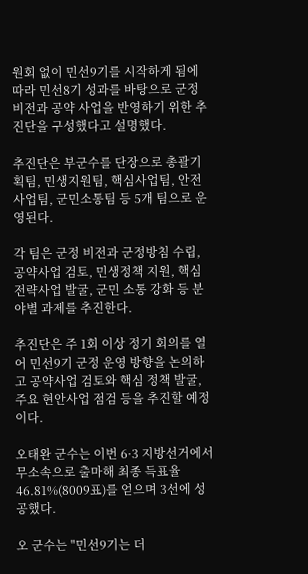원회 없이 민선9기를 시작하게 됨에 따라 민선8기 성과를 바탕으로 군정 비전과 공약 사업을 반영하기 위한 추진단을 구성했다고 설명했다.

추진단은 부군수를 단장으로 총괄기획팀, 민생지원팀, 핵심사업팀, 안전사업팀, 군민소통팀 등 5개 팀으로 운영된다.

각 팀은 군정 비전과 군정방침 수립, 공약사업 검토, 민생정책 지원, 핵심 전략사업 발굴, 군민 소통 강화 등 분야별 과제를 추진한다.

추진단은 주 1회 이상 정기 회의를 열어 민선9기 군정 운영 방향을 논의하고 공약사업 검토와 핵심 정책 발굴, 주요 현안사업 점검 등을 추진할 예정이다.

오태완 군수는 이번 6·3 지방선거에서 무소속으로 출마해 최종 득표율 46.81%(8009표)를 얻으며 3선에 성공했다.

오 군수는 "민선9기는 더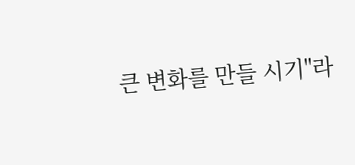큰 변화를 만들 시기"라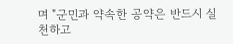며 "군민과 약속한 공약은 반드시 실천하고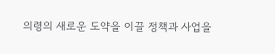의령의 새로운 도약을 이끌 정책과 사업을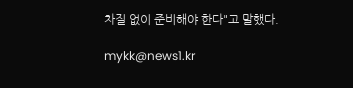차질 없이 준비해야 한다"고 말했다.

mykk@news1.kr